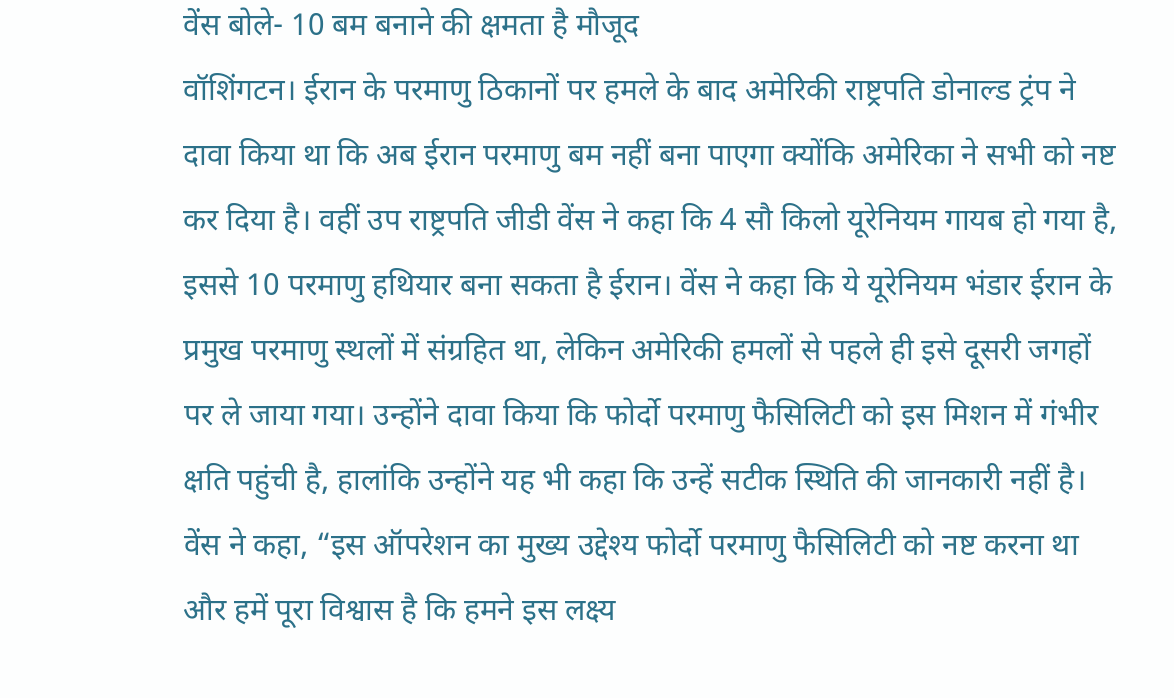वेंस बोले- 10 बम बनाने की क्षमता है मौजूद
वॉशिंगटन। ईरान के परमाणु ठिकानों पर हमले के बाद अमेरिकी राष्ट्रपति डोनाल्ड ट्रंप ने दावा किया था कि अब ईरान परमाणु बम नहीं बना पाएगा क्योंकि अमेरिका ने सभी को नष्ट कर दिया है। वहीं उप राष्ट्रपति जीडी वेंस ने कहा कि 4 सौ किलो यूरेनियम गायब हो गया है, इससे 10 परमाणु हथियार बना सकता है ईरान। वेंस ने कहा कि ये यूरेनियम भंडार ईरान के प्रमुख परमाणु स्थलों में संग्रहित था, लेकिन अमेरिकी हमलों से पहले ही इसे दूसरी जगहों पर ले जाया गया। उन्होंने दावा किया कि फोर्दो परमाणु फैसिलिटी को इस मिशन में गंभीर क्षति पहुंची है, हालांकि उन्होंने यह भी कहा कि उन्हें सटीक स्थिति की जानकारी नहीं है।
वेंस ने कहा, “इस ऑपरेशन का मुख्य उद्देश्य फोर्दो परमाणु फैसिलिटी को नष्ट करना था और हमें पूरा विश्वास है कि हमने इस लक्ष्य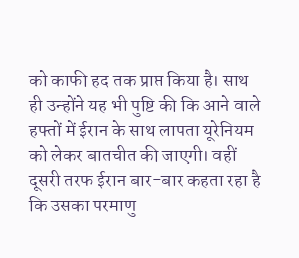को काफी हद तक प्राप्त किया है। साथ ही उन्होंने यह भी पुष्टि की कि आने वाले हफ्तों में ईरान के साथ लापता यूरेनियम को लेकर बातचीत की जाएगी। वहीं दूसरी तरफ ईरान बार-बार कहता रहा है कि उसका परमाणु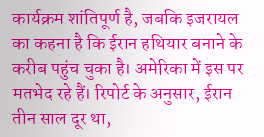कार्यक्रम शांतिपूर्ण है, जबकि इजरायल का कहना है कि ईरान हथियार बनाने के करीब पहुंच चुका है। अमेरिका में इस पर मतभेद रहे हैं। रिपोर्ट के अनुसार, ईरान तीन साल दूर था,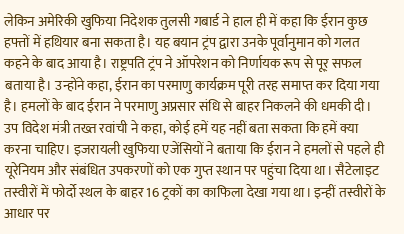लेकिन अमेरिकी खुफिया निदेशक तुलसी गबार्ड ने हाल ही में कहा कि ईरान कुछ हफ्तों में हथियार बना सकता है। यह बयान ट्रंप द्वारा उनके पूर्वानुमान को गलत कहने के बाद आया है। राष्ट्रपति ट्रंप ने ऑपरेशन को निर्णायक रूप से पूर् सफल बताया है। उन्होंने कहा, ईरान का परमाणु कार्यक्रम पूरी तरह समाप्त कर दिया गया है। हमलों के बाद ईरान ने परमाणु अप्रसार संधि से बाहर निकलने की धमकी दी। उप विदेश मंत्री तख्त रवांची ने कहा, कोई हमें यह नहीं बता सकता कि हमें क्या करना चाहिए। इजरायली खुफिया एजेंसियों ने बताया कि ईरान ने हमलों से पहले ही यूरेनियम और संबंधित उपकरणों को एक गुप्त स्थान पर पहुंचा दिया था। सैटेलाइट तस्वीरों में फोर्दो स्थल के बाहर 16 ट्रकों का काफिला देखा गया था। इन्हीं तस्वीरों के आधार पर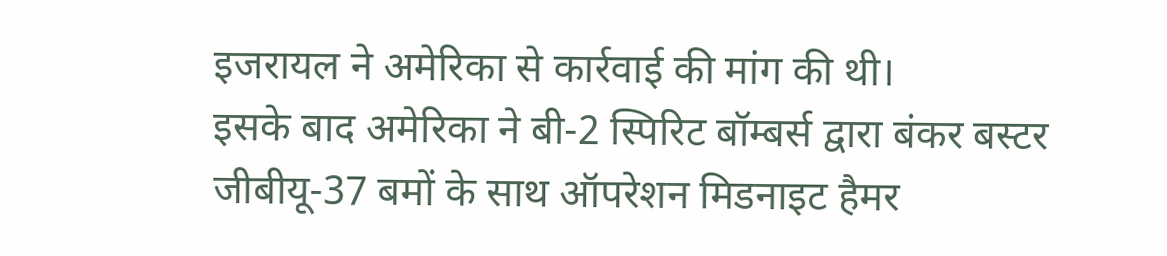इजरायल ने अमेरिका से कार्रवाई की मांग की थी।
इसके बाद अमेरिका ने बी-2 स्पिरिट बॉम्बर्स द्वारा बंकर बस्टर जीबीयू-37 बमों के साथ ऑपरेशन मिडनाइट हैमर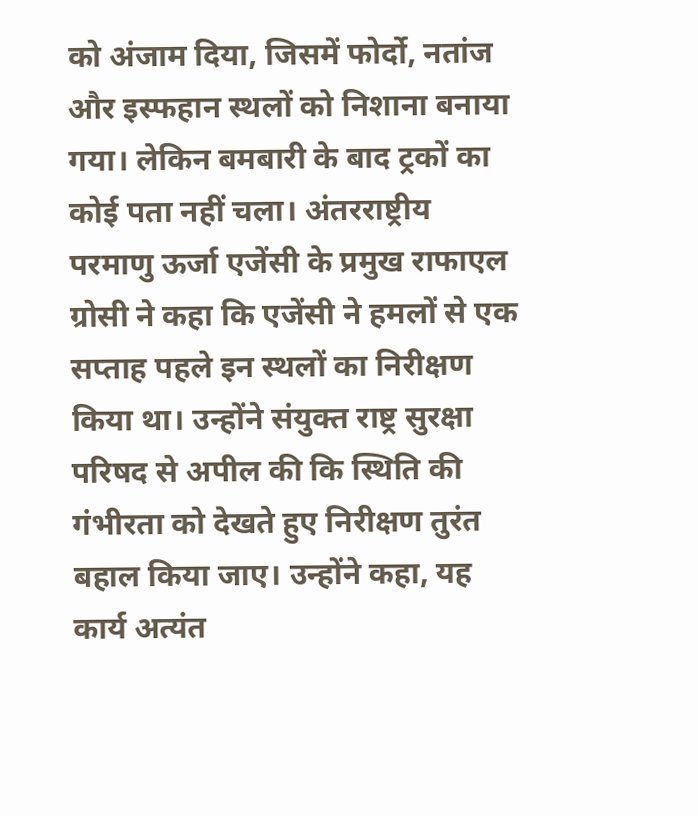को अंजाम दिया, जिसमें फोर्दो, नतांज और इस्फहान स्थलों को निशाना बनाया गया। लेकिन बमबारी के बाद ट्रकों का कोई पता नहीं चला। अंतरराष्ट्रीय परमाणु ऊर्जा एजेंसी के प्रमुख राफाएल ग्रोसी ने कहा कि एजेंसी ने हमलों से एक सप्ताह पहले इन स्थलों का निरीक्षण किया था। उन्होंने संयुक्त राष्ट्र सुरक्षा परिषद से अपील की कि स्थिति की गंभीरता को देखते हुए निरीक्षण तुरंत बहाल किया जाए। उन्होंने कहा, यह कार्य अत्यंत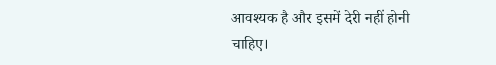आवश्यक है और इसमें देरी नहीं होनी चाहिए।